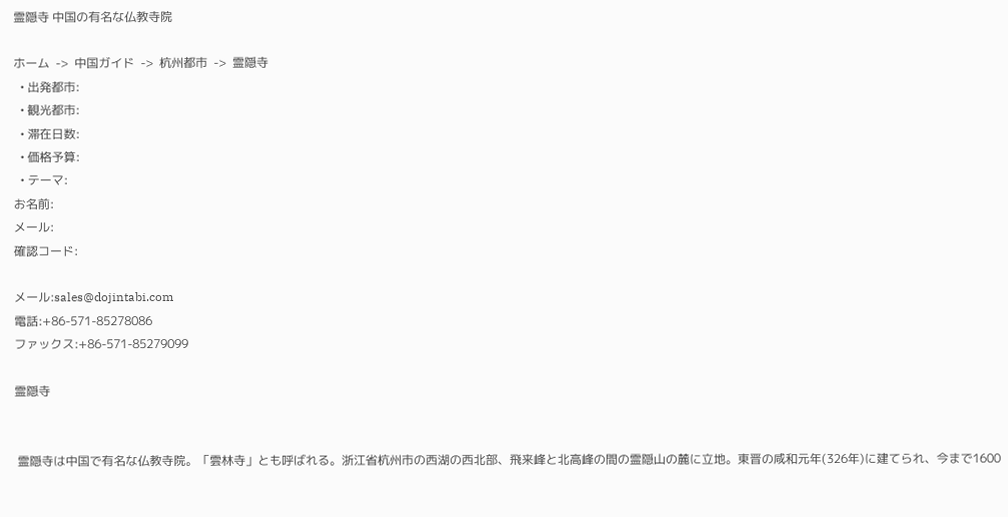霊隠寺 中国の有名な仏教寺院

ホーム  ->  中国ガイド  ->  杭州都市  ->  霊隠寺
  • 出発都市:
  • 観光都市:
  • 滞在日数:
  • 価格予算:
  • テーマ:
お名前:
メール:
確認コード:

メール:sales@dojintabi.com
電話:+86-571-85278086
ファックス:+86-571-85279099

霊隠寺


 霊隠寺は中国で有名な仏教寺院。「雲林寺」とも呼ばれる。浙江省杭州市の西湖の西北部、飛来峰と北高峰の間の霊隠山の麓に立地。東晋の咸和元年(326年)に建てられ、今まで1600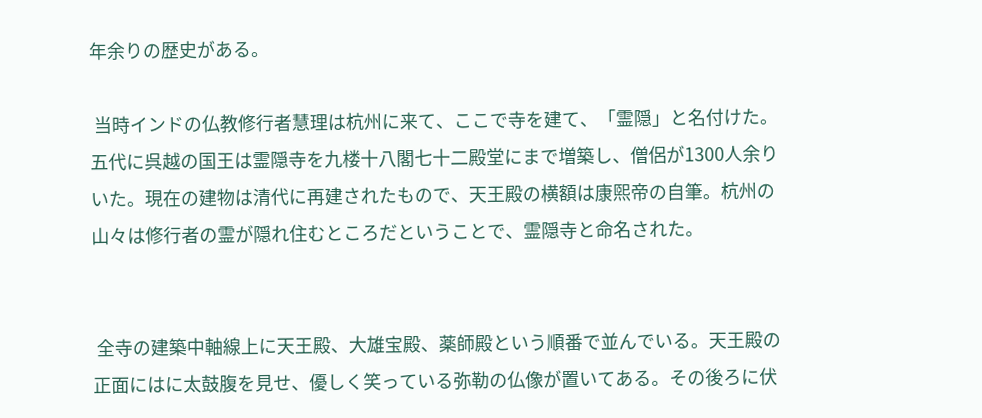年余りの歴史がある。

 当時インドの仏教修行者慧理は杭州に来て、ここで寺を建て、「霊隠」と名付けた。五代に呉越の国王は霊隠寺を九楼十八閣七十二殿堂にまで増築し、僧侶が1300人余りいた。現在の建物は清代に再建されたもので、天王殿の横額は康煕帝の自筆。杭州の山々は修行者の霊が隠れ住むところだということで、霊隠寺と命名された。


 全寺の建築中軸線上に天王殿、大雄宝殿、薬師殿という順番で並んでいる。天王殿の正面にはに太鼓腹を見せ、優しく笑っている弥勒の仏像が置いてある。その後ろに伏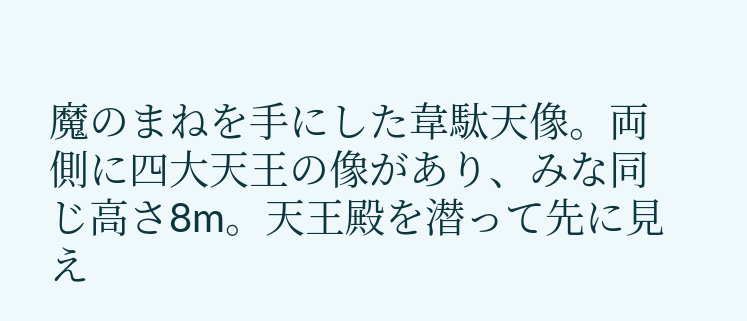魔のまねを手にした韋駄天像。両側に四大天王の像があり、みな同じ高さ8m。天王殿を潜って先に見え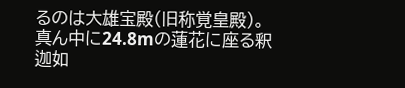るのは大雄宝殿(旧称覚皇殿)。真ん中に24.8mの蓮花に座る釈迦如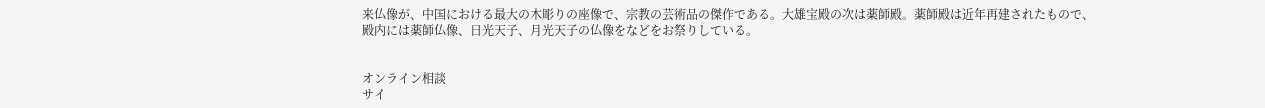来仏像が、中国における最大の木彫りの座像で、宗教の芸術品の傑作である。大雄宝殿の次は薬師殿。薬師殿は近年再建されたもので、殿内には薬師仏像、日光天子、月光天子の仏像をなどをお祭りしている。


オンライン相談
サイ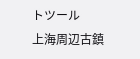トツール
上海周辺古鎮